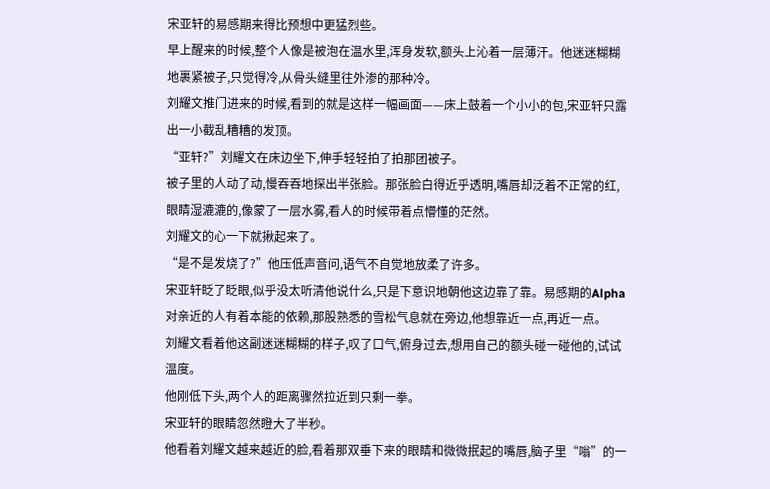宋亚轩的易感期来得比预想中更猛烈些。
早上醒来的时候,整个人像是被泡在温水里,浑身发软,额头上沁着一层薄汗。他迷迷糊糊地裹紧被子,只觉得冷,从骨头缝里往外渗的那种冷。
刘耀文推门进来的时候,看到的就是这样一幅画面——床上鼓着一个小小的包,宋亚轩只露出一小截乱糟糟的发顶。
“亚轩?”刘耀文在床边坐下,伸手轻轻拍了拍那团被子。
被子里的人动了动,慢吞吞地探出半张脸。那张脸白得近乎透明,嘴唇却泛着不正常的红,眼睛湿漉漉的,像蒙了一层水雾,看人的时候带着点懵懂的茫然。
刘耀文的心一下就揪起来了。
“是不是发烧了?”他压低声音问,语气不自觉地放柔了许多。
宋亚轩眨了眨眼,似乎没太听清他说什么,只是下意识地朝他这边靠了靠。易感期的Alpha对亲近的人有着本能的依赖,那股熟悉的雪松气息就在旁边,他想靠近一点,再近一点。
刘耀文看着他这副迷迷糊糊的样子,叹了口气,俯身过去,想用自己的额头碰一碰他的,试试温度。
他刚低下头,两个人的距离骤然拉近到只剩一拳。
宋亚轩的眼睛忽然瞪大了半秒。
他看着刘耀文越来越近的脸,看着那双垂下来的眼睛和微微抿起的嘴唇,脑子里“嗡”的一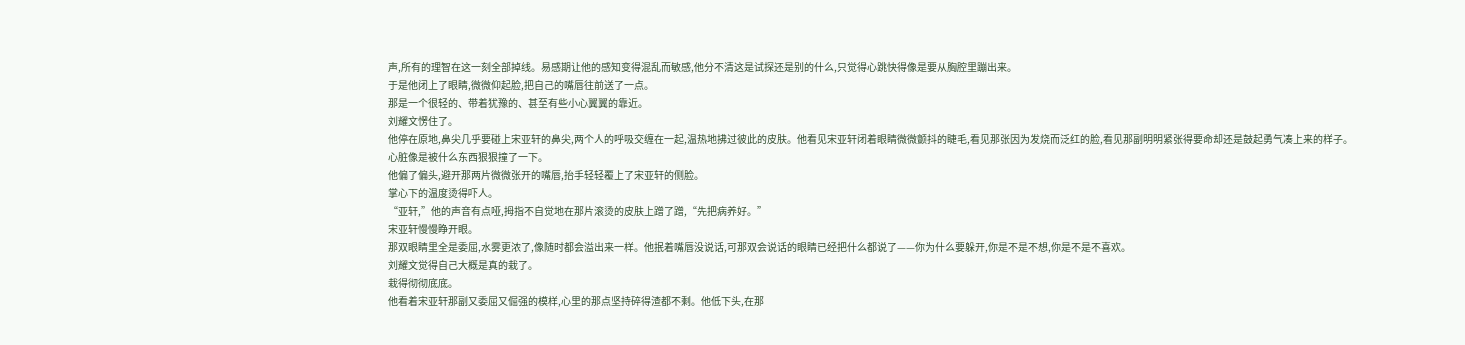声,所有的理智在这一刻全部掉线。易感期让他的感知变得混乱而敏感,他分不清这是试探还是别的什么,只觉得心跳快得像是要从胸腔里蹦出来。
于是他闭上了眼睛,微微仰起脸,把自己的嘴唇往前送了一点。
那是一个很轻的、带着犹豫的、甚至有些小心翼翼的靠近。
刘耀文愣住了。
他停在原地,鼻尖几乎要碰上宋亚轩的鼻尖,两个人的呼吸交缠在一起,温热地拂过彼此的皮肤。他看见宋亚轩闭着眼睛微微颤抖的睫毛,看见那张因为发烧而泛红的脸,看见那副明明紧张得要命却还是鼓起勇气凑上来的样子。
心脏像是被什么东西狠狠撞了一下。
他偏了偏头,避开那两片微微张开的嘴唇,抬手轻轻覆上了宋亚轩的侧脸。
掌心下的温度烫得吓人。
“亚轩,”他的声音有点哑,拇指不自觉地在那片滚烫的皮肤上蹭了蹭,“先把病养好。”
宋亚轩慢慢睁开眼。
那双眼睛里全是委屈,水雾更浓了,像随时都会溢出来一样。他抿着嘴唇没说话,可那双会说话的眼睛已经把什么都说了——你为什么要躲开,你是不是不想,你是不是不喜欢。
刘耀文觉得自己大概是真的栽了。
栽得彻彻底底。
他看着宋亚轩那副又委屈又倔强的模样,心里的那点坚持碎得渣都不剩。他低下头,在那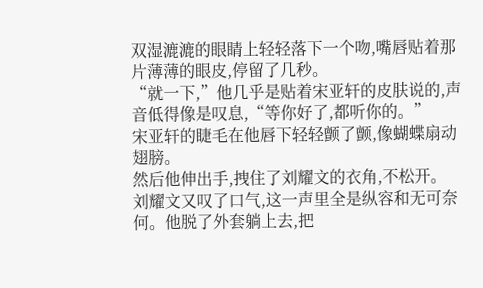双湿漉漉的眼睛上轻轻落下一个吻,嘴唇贴着那片薄薄的眼皮,停留了几秒。
“就一下,”他几乎是贴着宋亚轩的皮肤说的,声音低得像是叹息,“等你好了,都听你的。”
宋亚轩的睫毛在他唇下轻轻颤了颤,像蝴蝶扇动翅膀。
然后他伸出手,拽住了刘耀文的衣角,不松开。
刘耀文又叹了口气,这一声里全是纵容和无可奈何。他脱了外套躺上去,把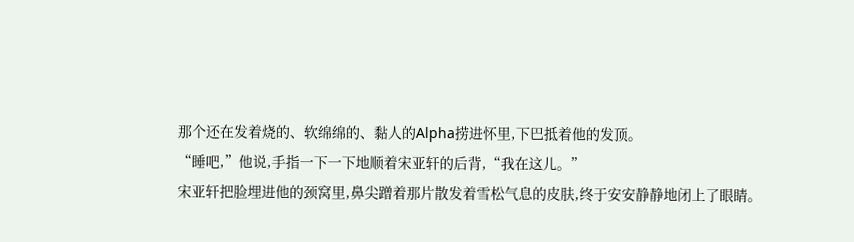那个还在发着烧的、软绵绵的、黏人的Alpha捞进怀里,下巴抵着他的发顶。
“睡吧,”他说,手指一下一下地顺着宋亚轩的后背,“我在这儿。”
宋亚轩把脸埋进他的颈窝里,鼻尖蹭着那片散发着雪松气息的皮肤,终于安安静静地闭上了眼睛。